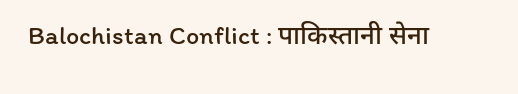Balochistan Conflict : पाकिस्तानी सेना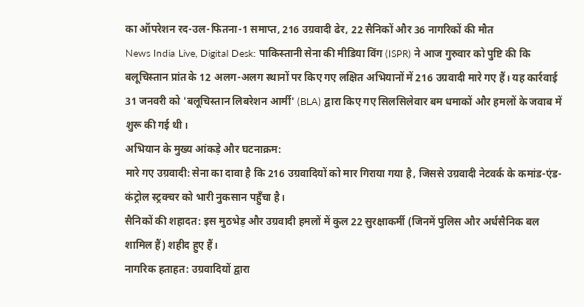का ऑपरेशन रद-उल-फितना-1 समाप्त, 216 उग्रवादी ढेर, 22 सैनिकों और 36 नागरिकों की मौत
News India Live, Digital Desk: पाकिस्तानी सेना की मीडिया विंग (ISPR) ने आज गुरुवार को पुष्टि की कि बलूचिस्तान प्रांत के 12 अलग-अलग स्थानों पर किए गए लक्षित अभियानों में 216 उग्रवादी मारे गए हैं। यह कार्रवाई 31 जनवरी को 'बलूचिस्तान लिबरेशन आर्मी' (BLA) द्वारा किए गए सिलसिलेवार बम धमाकों और हमलों के जवाब में शुरू की गई थी।
अभियान के मुख्य आंकड़े और घटनाक्रम:
मारे गए उग्रवादी: सेना का दावा है कि 216 उग्रवादियों को मार गिराया गया है, जिससे उग्रवादी नेटवर्क के कमांड-एंड-कंट्रोल स्ट्रक्चर को भारी नुकसान पहुँचा है।
सैनिकों की शहादत: इस मुठभेड़ और उग्रवादी हमलों में कुल 22 सुरक्षाकर्मी (जिनमें पुलिस और अर्धसैनिक बल शामिल हैं) शहीद हुए हैं।
नागरिक हताहत: उग्रवादियों द्वारा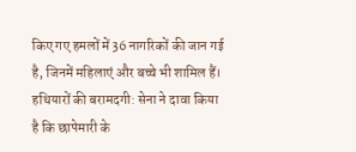किए गए हमलों में 36 नागरिकों की जान गई है, जिनमें महिलाएं और बच्चे भी शामिल हैं।
हथियारों की बरामदगी: सेना ने दावा किया है कि छापेमारी के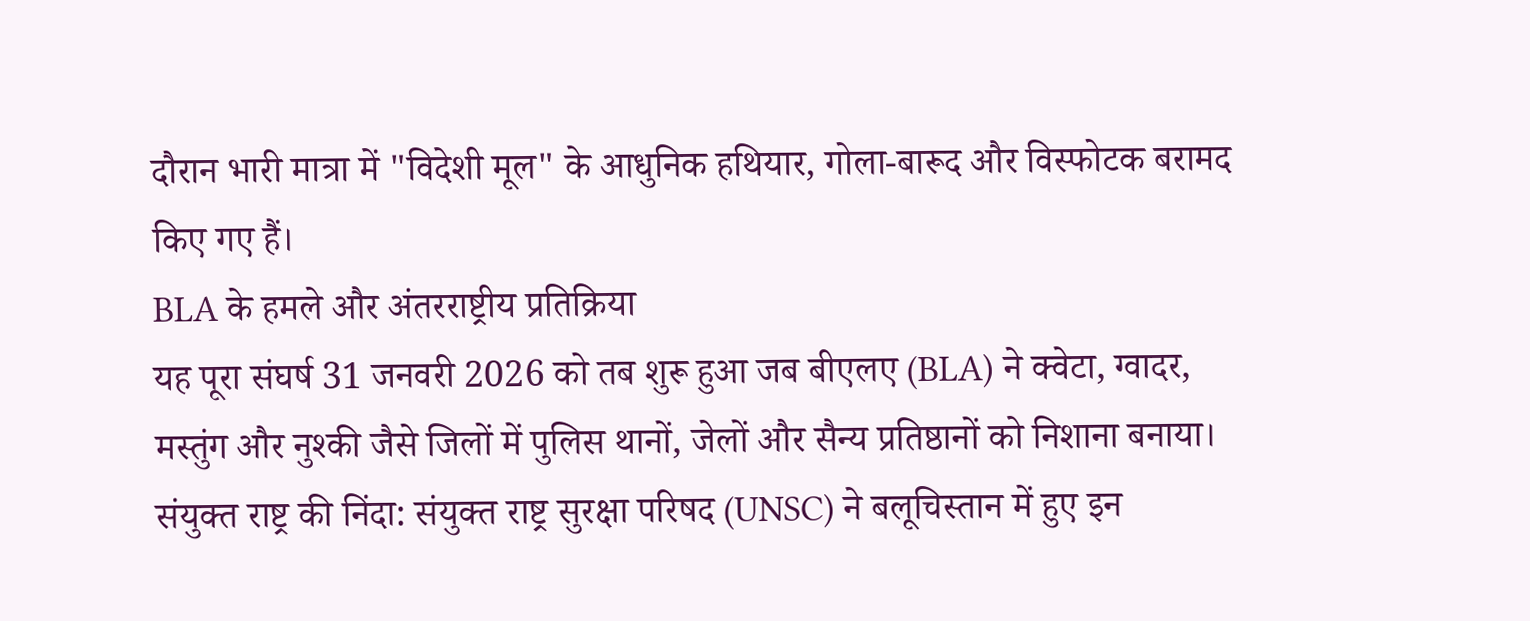दौरान भारी मात्रा में "विदेशी मूल" के आधुनिक हथियार, गोला-बारूद और विस्फोटक बरामद किए गए हैं।
BLA के हमले और अंतरराष्ट्रीय प्रतिक्रिया
यह पूरा संघर्ष 31 जनवरी 2026 को तब शुरू हुआ जब बीएलए (BLA) ने क्वेटा, ग्वादर, मस्तुंग और नुश्की जैसे जिलों में पुलिस थानों, जेलों और सैन्य प्रतिष्ठानों को निशाना बनाया।
संयुक्त राष्ट्र की निंदा: संयुक्त राष्ट्र सुरक्षा परिषद (UNSC) ने बलूचिस्तान में हुए इन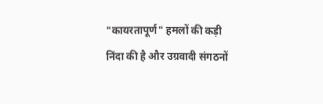"कायरतापूर्ण" हमलों की कड़ी निंदा की है और उग्रवादी संगठनों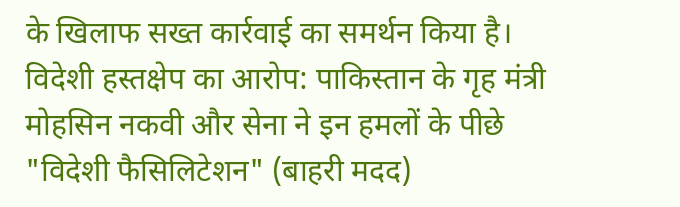के खिलाफ सख्त कार्रवाई का समर्थन किया है।
विदेशी हस्तक्षेप का आरोप: पाकिस्तान के गृह मंत्री मोहसिन नकवी और सेना ने इन हमलों के पीछे "विदेशी फैसिलिटेशन" (बाहरी मदद)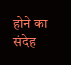होने का संदेह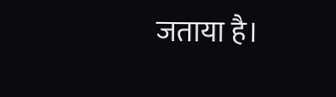जताया है।